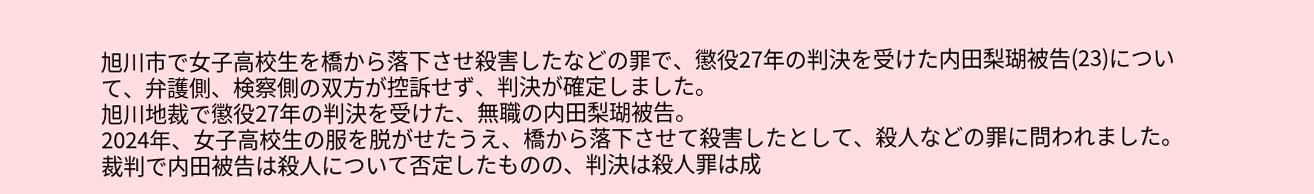旭川市で女子高校生を橋から落下させ殺害したなどの罪で、懲役27年の判決を受けた内田梨瑚被告(23)について、弁護側、検察側の双方が控訴せず、判決が確定しました。
旭川地裁で懲役27年の判決を受けた、無職の内田梨瑚被告。
2024年、女子高校生の服を脱がせたうえ、橋から落下させて殺害したとして、殺人などの罪に問われました。
裁判で内田被告は殺人について否定したものの、判決は殺人罪は成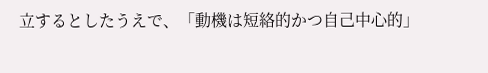立するとしたうえで、「動機は短絡的かつ自己中心的」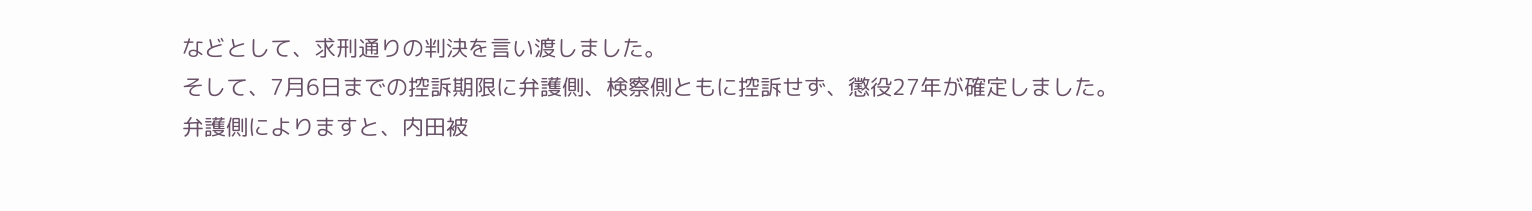などとして、求刑通りの判決を言い渡しました。
そして、7月6日までの控訴期限に弁護側、検察側ともに控訴せず、懲役27年が確定しました。
弁護側によりますと、内田被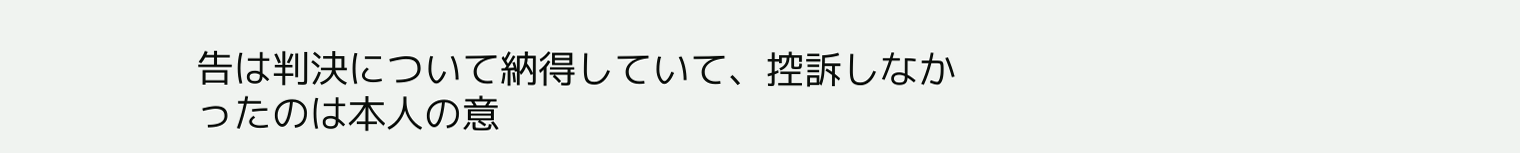告は判決について納得していて、控訴しなかったのは本人の意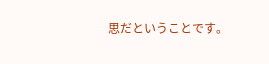思だということです。